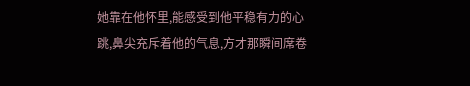她靠在他怀里,能感受到他平稳有力的心跳,鼻尖充斥着他的气息,方才那瞬间席卷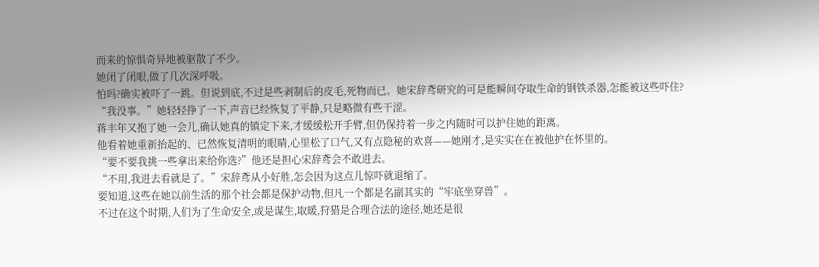而来的惊惧奇异地被驱散了不少。
她闭了闭眼,做了几次深呼吸。
怕吗?确实被吓了一跳。但说到底,不过是些剥制后的皮毛,死物而已。她宋辞鸢研究的可是能瞬间夺取生命的钢铁杀器,怎能被这些吓住?
“我没事。”她轻轻挣了一下,声音已经恢复了平静,只是略微有些干涩。
蒋丰年又抱了她一会儿,确认她真的镇定下来,才缓缓松开手臂,但仍保持着一步之内随时可以护住她的距离。
他看着她重新抬起的、已然恢复清明的眼睛,心里松了口气,又有点隐秘的欢喜——她刚才,是实实在在被他护在怀里的。
“要不要我挑一些拿出来给你选?”他还是担心宋辞鸢会不敢进去。
“不用,我进去看就是了。”宋辞鸢从小好胜,怎会因为这点儿惊吓就退缩了。
要知道,这些在她以前生活的那个社会都是保护动物,但凡一个都是名副其实的“牢底坐穿兽”。
不过在这个时期,人们为了生命安全,或是谋生,取暖,狩猎是合理合法的途径,她还是很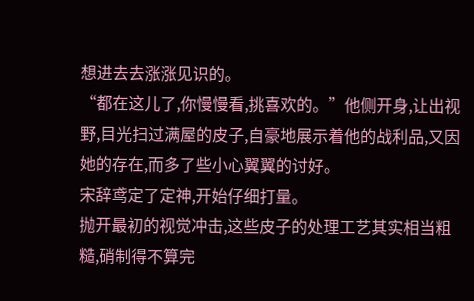想进去去涨涨见识的。
“都在这儿了,你慢慢看,挑喜欢的。”他侧开身,让出视野,目光扫过满屋的皮子,自豪地展示着他的战利品,又因她的存在,而多了些小心翼翼的讨好。
宋辞鸢定了定神,开始仔细打量。
抛开最初的视觉冲击,这些皮子的处理工艺其实相当粗糙,硝制得不算完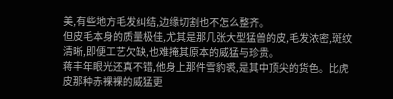美,有些地方毛发纠结,边缘切割也不怎么整齐。
但皮毛本身的质量极佳,尤其是那几张大型猛兽的皮,毛发浓密,斑纹清晰,即便工艺欠缺,也难掩其原本的威猛与珍贵。
蒋丰年眼光还真不错,他身上那件雪豹裘,是其中顶尖的货色。比虎皮那种赤裸裸的威猛更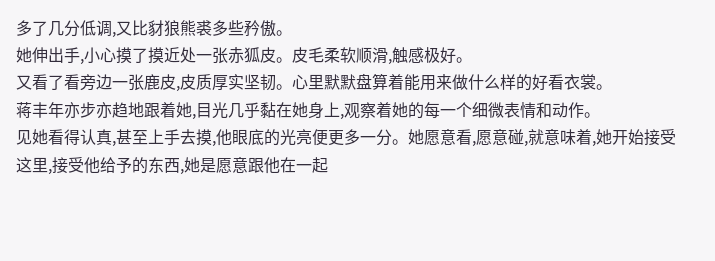多了几分低调,又比豺狼熊裘多些矜傲。
她伸出手,小心摸了摸近处一张赤狐皮。皮毛柔软顺滑,触感极好。
又看了看旁边一张鹿皮,皮质厚实坚韧。心里默默盘算着能用来做什么样的好看衣裳。
蒋丰年亦步亦趋地跟着她,目光几乎黏在她身上,观察着她的每一个细微表情和动作。
见她看得认真,甚至上手去摸,他眼底的光亮便更多一分。她愿意看,愿意碰,就意味着,她开始接受这里,接受他给予的东西,她是愿意跟他在一起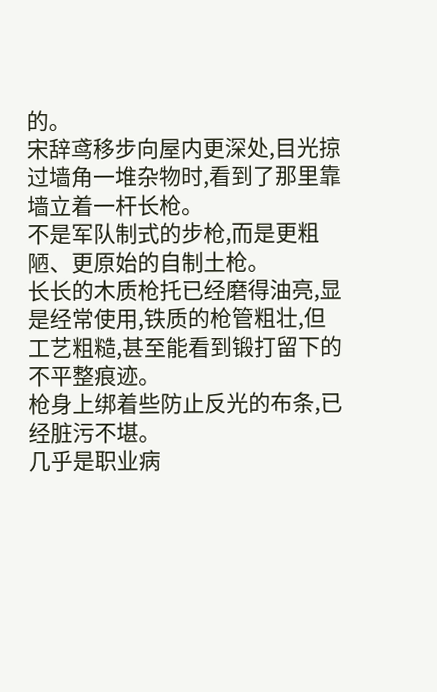的。
宋辞鸢移步向屋内更深处,目光掠过墙角一堆杂物时,看到了那里靠墙立着一杆长枪。
不是军队制式的步枪,而是更粗陋、更原始的自制土枪。
长长的木质枪托已经磨得油亮,显是经常使用,铁质的枪管粗壮,但工艺粗糙,甚至能看到锻打留下的不平整痕迹。
枪身上绑着些防止反光的布条,已经脏污不堪。
几乎是职业病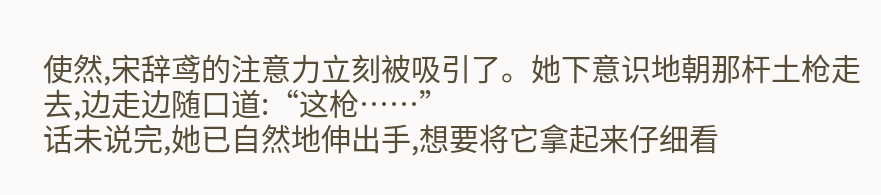使然,宋辞鸢的注意力立刻被吸引了。她下意识地朝那杆土枪走去,边走边随口道:“这枪……”
话未说完,她已自然地伸出手,想要将它拿起来仔细看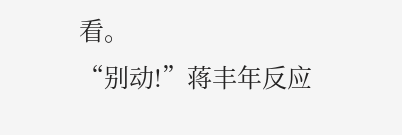看。
“别动!”蒋丰年反应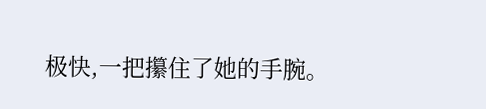极快,一把攥住了她的手腕。